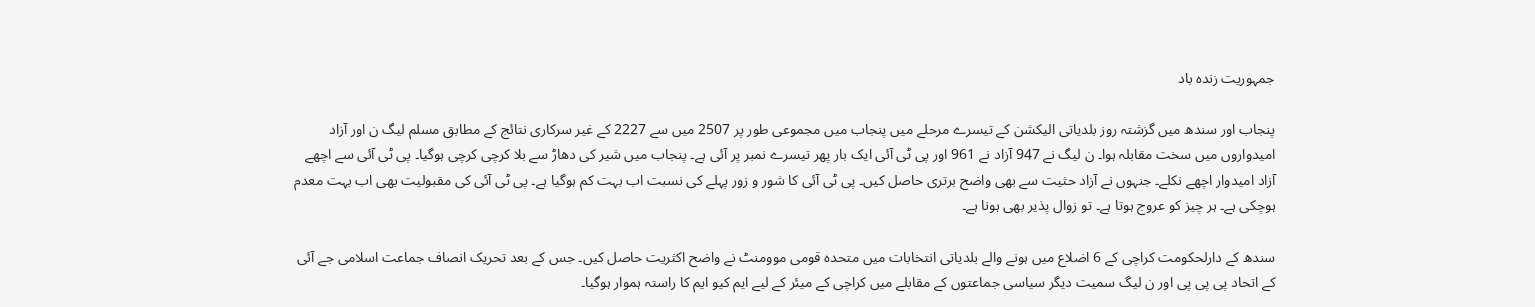جمہوریت زندہ باد

پنجاب اور سندھ میں گزشتہ روز بلدیاتی الیکشن کے تیسرے مرحلے میں پنجاب میں مجموعی طور پر 2507 میں سے 2227 کے غیر سرکاری نتائج کے مطابق مسلم لیگ ن اور آزاد امیدواروں میں سخت مقابلہ ہوا۔ ن لیگ نے 947 آزاد نے 961 اور پی ٹی آئی ایک بار پھر تیسرے نمبر پر آئی ہے۔ پنجاب میں شیر کی دھاڑ سے بلا کرچی کرچی ہوگیا۔ پی ٹی آئی سے اچھے آزاد امیدوار اچھے نکلے۔ جنہوں نے آزاد حثیت سے بھی واضح برتری حاصل کیں۔ پی ٹی آئی کا شور و زور پہلے کی نسبت اب بہت کم ہوگیا ہے۔ پی ٹی آئی کی مقبولیت بھی اب بہت معدم ہوچکی ہے۔ ہر چیز کو عروج ہوتا ہے۔ تو زوال پذیر بھی ہونا ہے۔

سندھ کے دارلحکومت کراچی کے 6 اضلاع میں ہونے والے بلدیاتی انتخابات میں متحدہ قومی موومنٹ نے واضح اکثریت حاصل کیں۔ جس کے بعد تحریک انصاف جماعت اسلامی جے آئی کے اتحاد پی پی پی اور ن لیگ سمیت دیگر سیاسی جماعتوں کے مقابلے میں کراچی کے میئر کے لیے ایم کیو ایم کا راستہ ہموار ہوگیا۔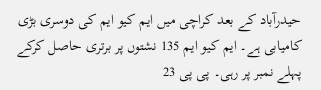حیدرآباد کے بعد کراچی میں ایم کیو ایم کی دوسری بڑی کامیابی ہے۔ ایم کیو ایم 135 نشتوں پر برتری حاصل کرکے پہلے نمبر پر رہی۔ پی پی 23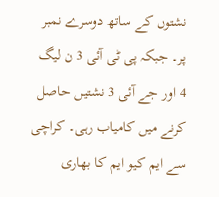نشتوں کے ساتھ دوسرے نمبر پر۔ جبکہ پی ٹی آئی 3 ن لیگ 4 اور جے آئی 3 نشتیں حاصل کرنے میں کامیاب رہی۔ کراچی سے ایم کیو ایم کا بھاری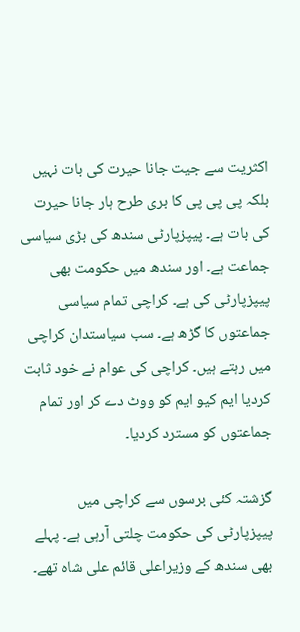اکثریت سے جیت جانا حیرت کی بات نہیں بلکہ پی پی پی کا بری طرح ہار جانا حیرت کی بات ہے۔ پیپزپارٹی سندھ کی بڑی سیاسی جماعت ہے۔ اور سندھ میں حکومت بھی پیپزپارٹی کی ہے۔ کراچی تمام سیاسی جماعتوں کا گڑھ ہے۔ سب سیاستدان کراچی میں رہتے ہیں۔ کراچی کی عوام نے خود ثابت کردیا ایم کیو ایم کو ووٹ دے کر اور تمام جماعتوں کو مسترد کردیا۔

گزشتہ کئی برسوں سے کراچی میں پیپزپارٹی کی حکومت چلتی آرہی ہے۔ پہلے بھی سندھ کے وزیراعلی قائم علی شاہ تھے۔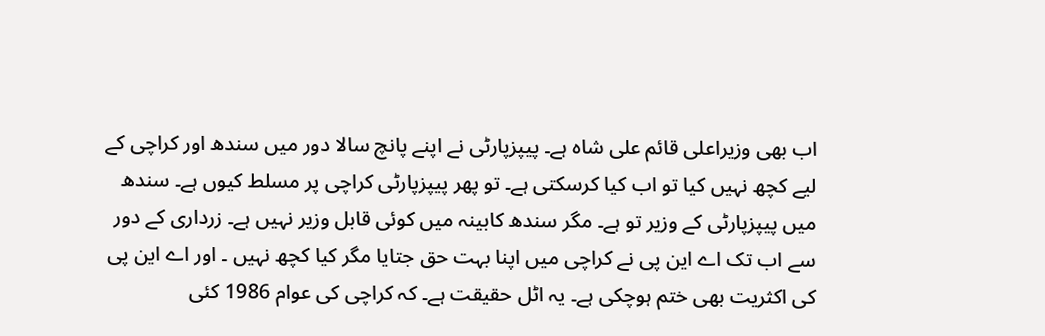اب بھی وزیراعلی قائم علی شاہ ہے۔ پیپزپارٹی نے اپنے پانچ سالا دور میں سندھ اور کراچی کے لیے کچھ نہیں کیا تو اب کیا کرسکتی ہے۔ تو پھر پیپزپارٹی کراچی پر مسلط کیوں ہے۔ سندھ میں پیپزپارٹی کے وزیر تو ہے۔ مگر سندھ کابینہ میں کوئی قابل وزیر نہیں ہے۔ زرداری کے دور سے اب تک اے این پی نے کراچی میں اپنا بہت حق جتایا مگر کیا کچھ نہیں ۔ اور اے این پی کی اکثریت بھی ختم ہوچکی ہے۔ یہ اٹل حقیقت ہے۔ کہ کراچی کی عوام 1986 کئی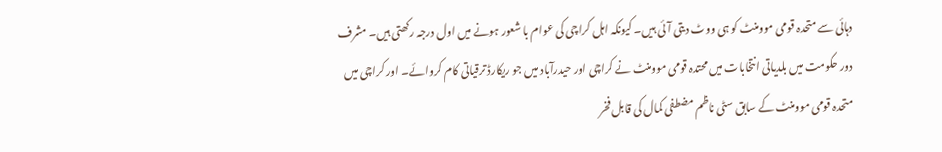دہائی سے متحدہ قومی موومنٹ کو ہی ووٹ دیتی آئی ہیں۔ کیونکہ اہل کراچی کی عوام با شعور ہونے میں اول درجہ رکھتی ہیں۔ مشرف دور حکومت میں بلدیاتی انتخابات میں محتدہ قومی موومنٹ نے کراچی اور حیدرآباد میں جو ریکارڈ ترقیاتی کام کروائے۔ اور کراچی میں متحدہ قومی موومنٹ کے سابق سٹی ناظم مضطفی کمال کی قابل فخر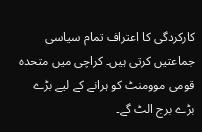کارکردگی کا اعتراف تمام سیاسی جماعتیں کرتی ہیں۔ کراچی میں متحدہ قومی موومنٹ کو ہرانے کے لیے بڑے بڑے برج الٹ گے۔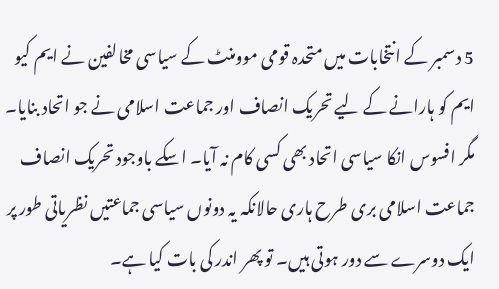5 دسمبر کے انتخابات میں متحدہ قومی موومنٹ کے سیاسی مخالفین نے ایم کیو ایم کو ہارانے کے لیے تحریک انصاف اور جماعت اسلامی نے جو اتحاد بنایا۔ مگر افسوس انکا سیاسی اتحاد بھی کسی کام نہ آیا۔ اسکے باوجود تحریک انصاف جماعت اسلامی بری طرح ہاری حالانکہ یہ دونوں سیاسی جماعتیں نظریاتی طور پر ایک دوسرے سے دور ہوتی ہیں۔ تو پھر اندر کی بات کیا ہے۔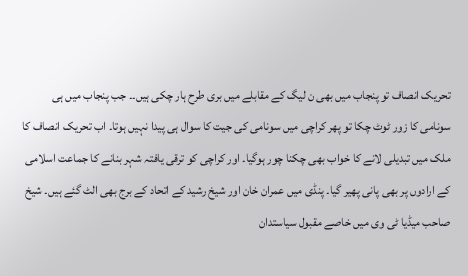تحریک انصاف تو پنجاب میں بھی ن لیگ کے مقابلے میں بری طرح ہار چکی ہیں۔۔ جب پنجاب میں ہی سونامی کا زور ٹوٹ چکا تو پھر کراچی میں سونامی کی جیت کا سوال ہی پیدا نہیں ہوتا۔ اب تحریک انصاف کا ملک میں تبدیلی لانے کا خواب بھی چکنا چور ہوگیا۔ اور کراچی کو ترقی یافتہ شہر بنانے کا جماعت اسلامی کے ارادوں پر بھی پانی پھیر گیا۔ پنڈی میں عمران خان اور شیخ رشید کے اتحاد کے برج بھی الٹ گئے ہیں۔ شیخ صاحب میڈیا ٹی وی میں خاصے مقبول سیاستدان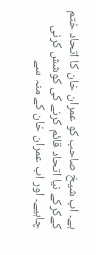ہے۔ اب شيخ صاحب کو عمران خان کا اتحاد ختم کےکرکے نیا اتحاد قائم کرنے کی کوشش کرنی چاہیے۔ اور اب عمران خان کے منہ سے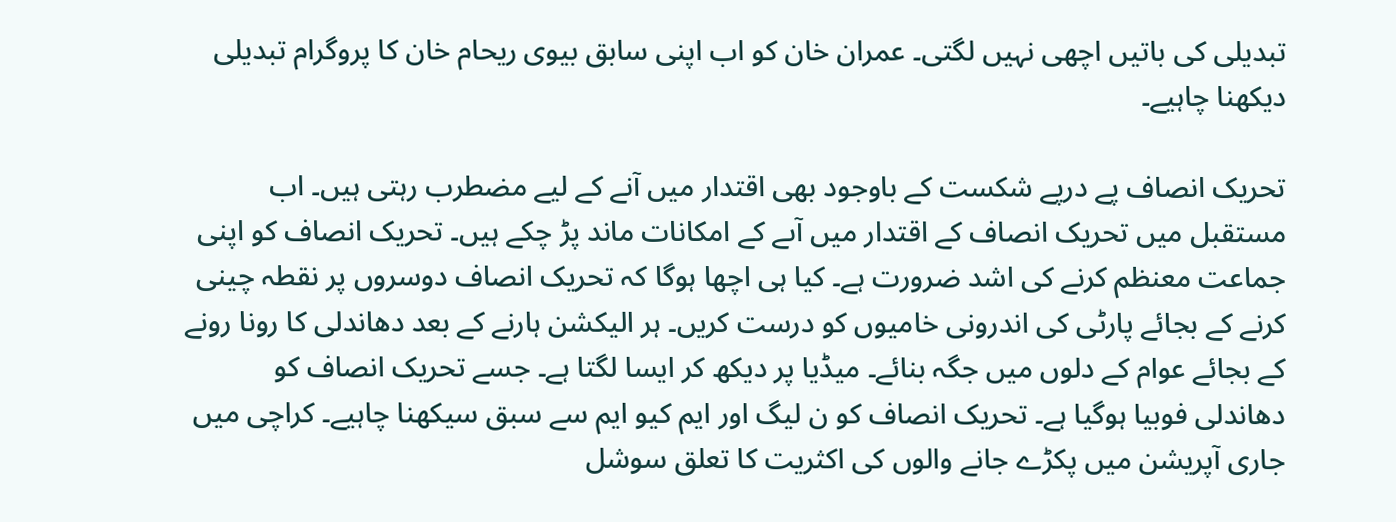تبدیلی کی باتیں اچھی نہیں لگتی۔ عمران خان کو اب اپنی سابق بیوی ریحام خان کا پروگرام تبدیلی دیکھنا چاہیے۔

تحریک انصاف پے درپے شکست کے باوجود بھی اقتدار میں آنے کے لیے مضطرب رہتی ہیں۔ اب مستقبل میں تحریک انصاف کے اقتدار میں آںے کے امکانات ماند پڑ چکے ہیں۔ تحریک انصاف کو اپنی جماعت معنظم کرنے کی اشد ضرورت ہے۔ کیا ہی اچھا ہوگا کہ تحریک انصاف دوسروں پر نقطہ چینی کرنے کے بجائے پارٹی کی اندرونی خامیوں کو درست کریں۔ ہر الیکشن ہارنے کے بعد دھاندلی کا رونا رونے کے بجائے عوام کے دلوں میں جگہ بنائے۔ میڈیا پر دیکھ کر ایسا لگتا ہے۔ جسے تحریک انصاف کو دھاندلی فوبیا ہوگیا ہے۔ تحریک انصاف کو ن لیگ اور ایم کیو ایم سے سبق سیکھنا چاہیے۔ کراچی میں جاری آپریشن میں پکڑے جانے والوں کی اکثریت کا تعلق سوشل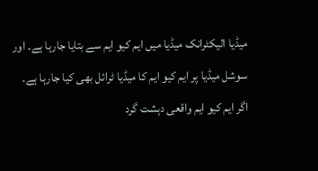میڈیا الیکٹرانک میڈیا میں ایم کیو ایم سے بتایا جارہا ہے۔ اور سوشل میڈیا پر ایم کیو ایم کا میڈیا ٹرائل بھی کیا جارہا ہے۔ اگر ایم کیو ایم واقعی دہشت گرد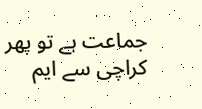جماعت ہے تو پھر کراچی سے ایم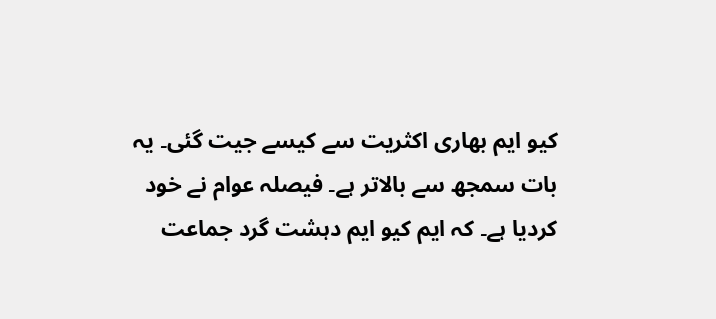کیو ایم بھاری اکثریت سے کیسے جیت گئی۔ یہ بات سمجھ سے بالاتر ہے۔ فیصلہ عوام نے خود کردیا ہے۔ کہ ایم کیو ایم دہشت گرد جماعت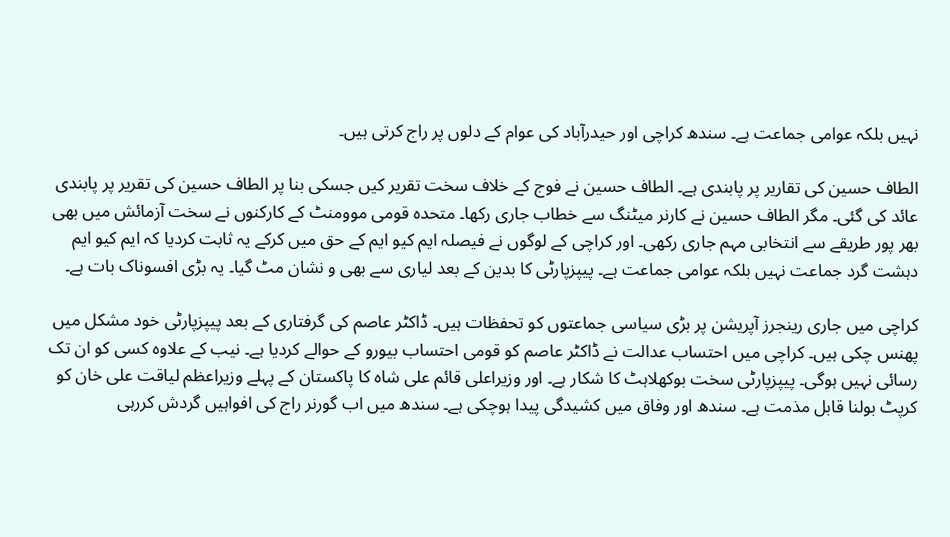نہیں بلکہ عوامی جماعت ہے۔ سندھ کراچی اور حیدرآباد کی عوام کے دلوں پر راج کرتی ہیں۔

الطاف حسین کی تقاریر پر پابندی ہے۔ الطاف حسین نے فوج کے خلاف سخت تقریر کیں جسکی بنا پر الطاف حسین کی تقریر پر پابندی عائد کی گئی۔ مگر الطاف حسین نے کارنر میٹنگ سے خطاب جاری رکھا۔ متحدہ قومی موومنٹ کے کارکنوں نے سخت آزمائش میں بھی بھر پور طریقے سے انتخابی مہم جاری رکھی۔ اور کراچی کے لوگوں نے فیصلہ ایم کیو ایم کے حق میں کرکے یہ ثابت کردیا کہ ایم کیو ایم دہشت گرد جماعت نہیں بلکہ عوامی جماعت ہے۔ پیپزپارٹی کا بدین کے بعد لیاری سے بھی و نشان مٹ گیا۔ یہ بڑی افسوناک بات ہے۔

کراچی میں جاری رینجرز آپریشن پر بڑی سیاسی جماعتوں کو تحفظات ہیں۔ ڈاکٹر عاصم کی گرفتاری کے بعد پیپزپارٹی خود مشکل میں پھنس چکی ہیں۔ کراچی میں احتساب عدالت نے ڈاکٹر عاصم کو قومی احتساب بیورو کے حوالے کردیا ہے۔ نیب کے علاوہ کسی کو ان تک رسائی نہیں ہوگی۔ پیپزپارٹی سخت بوکھلاہٹ کا شکار ہے۔ اور وزیراعلی قائم علی شاہ کا پاکستان کے پہلے وزیراعظم لیاقت علی خان کو کرپٹ بولنا قابل مذمت ہے۔ سندھ اور وفاق میں کشیدگی پیدا ہوچکی ہے۔ سندھ میں اب گورنر راج کی افواہیں گردش کررہی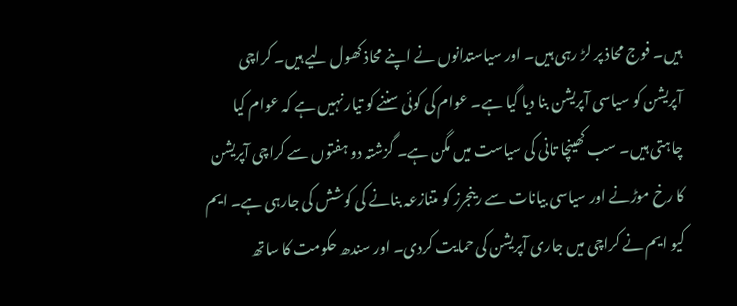ہیں۔ فوج محاذ پر لڑ رہی ہیں۔ اور سیاستدانوں نے اپنے محاذ کھول لیے ہیں۔ کراچی آپریشن کو سیاسی آپریشن بنا دیا گیا ہے۔ عوام کی کوئی سننے کو تیار نہیں ہے کہ عوام کیا چاہتی ہیں۔ سب کھینچا تانی کی سیاست میں مگن ہے۔ گزشتہ دو ہفتوں سے کراچی آپریشن کا رخ موڑنے اور سیاسی بیانات سے رینجرز کو متنازعہ بنانے کی کوشش کی جارہی ہے۔ ایم کیو ایم نے کراچی میں جاری آپریشن کی حمایت کردی۔ اور سندھ حکومت کا ساتھ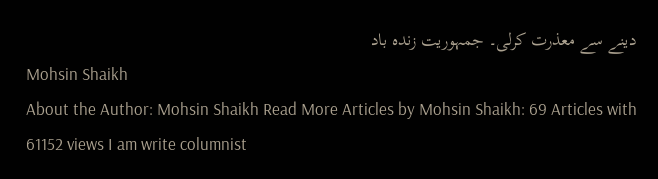دینے سے معذرت کرلی۔ جمہوریت زندہ باد
Mohsin Shaikh
About the Author: Mohsin Shaikh Read More Articles by Mohsin Shaikh: 69 Articles with 61152 views I am write columnist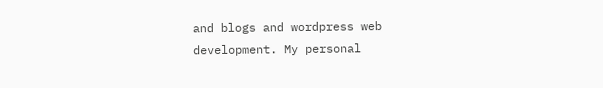and blogs and wordpress web development. My personal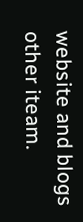website and blogs other iteam.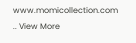www.momicollection.com
.. View More